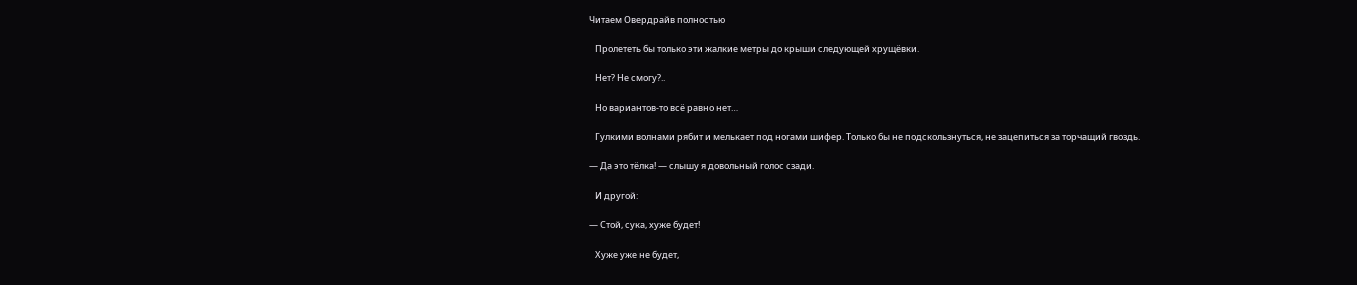Читаем Овердрайв полностью

   Пролететь бы только эти жалкие метры до крыши следующей хрущёвки.

   Нет? Не смогу?..

   Но вариантов‑то всё равно нет…

   Гулкими волнами рябит и мелькает под ногами шифер. Только бы не подскользнуться, не зацепиться за торчащий гвоздь.

— Да это тёлка! — слышу я довольный голос сзади.

   И другой:

— Стой, сука, хуже будет!

   Хуже уже не будет,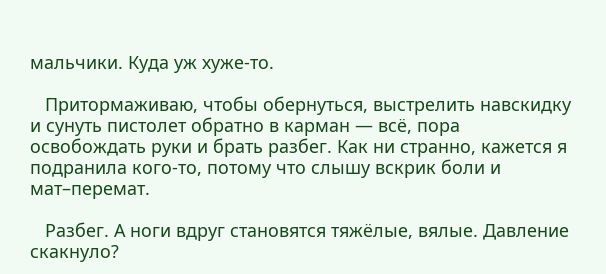мальчики. Куда уж хуже‑то.

   Притормаживаю, чтобы обернуться, выстрелить навскидку и сунуть пистолет обратно в карман — всё, пора освобождать руки и брать разбег. Как ни странно, кажется я подранила кого‑то, потому что слышу вскрик боли и мат–перемат.

   Разбег. А ноги вдруг становятся тяжёлые, вялые. Давление скакнуло?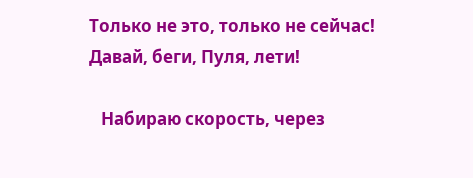Только не это, только не сейчас! Давай, беги, Пуля, лети!

   Набираю скорость, через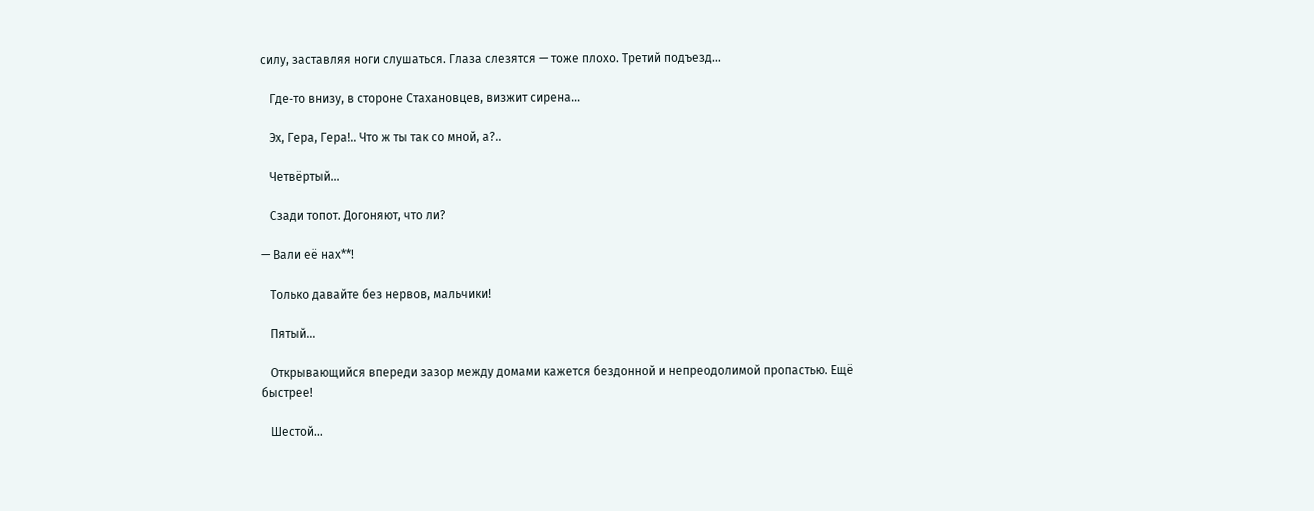силу, заставляя ноги слушаться. Глаза слезятся — тоже плохо. Третий подъезд…

   Где‑то внизу, в стороне Стахановцев, визжит сирена…

   Эх, Гера, Гера!.. Что ж ты так со мной, а?..

   Четвёртый…

   Сзади топот. Догоняют, что ли?

— Вали её нах**!

   Только давайте без нервов, мальчики!

   Пятый…

   Открывающийся впереди зазор между домами кажется бездонной и непреодолимой пропастью. Ещё быстрее!

   Шестой…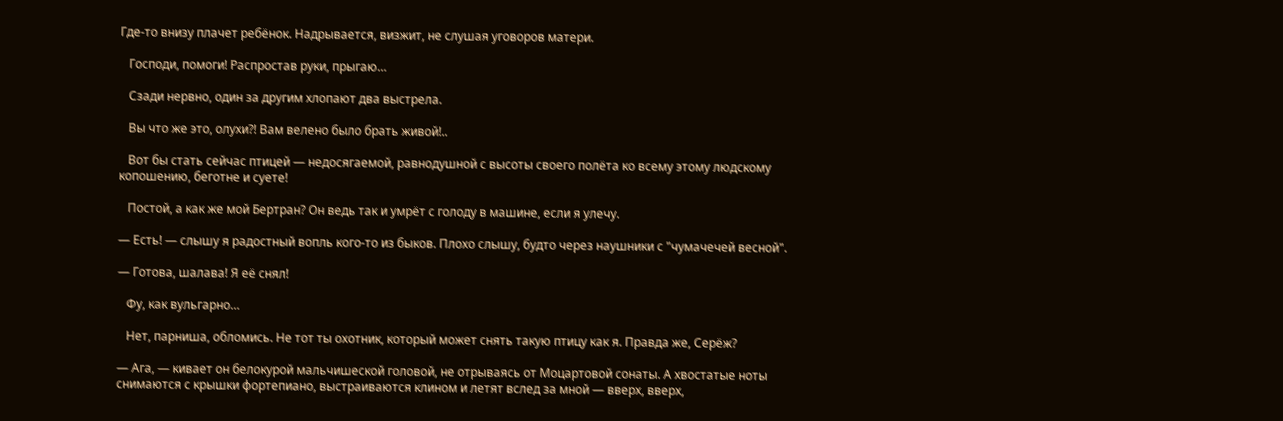Где‑то внизу плачет ребёнок. Надрывается, визжит, не слушая уговоров матери.

   Господи, помоги! Распростав руки, прыгаю…

   Сзади нервно, один за другим хлопают два выстрела.

   Вы что же это, олухи?! Вам велено было брать живой!..

   Вот бы стать сейчас птицей — недосягаемой, равнодушной с высоты своего полёта ко всему этому людскому копошению, беготне и суете!

   Постой, а как же мой Бертран? Он ведь так и умрёт с голоду в машине, если я улечу.

— Есть! — слышу я радостный вопль кого‑то из быков. Плохо слышу, будто через наушники с "чумачечей весной".

— Готова, шалава! Я её снял!

   Фу, как вульгарно…

   Нет, парниша, обломись. Не тот ты охотник, который может снять такую птицу как я. Правда же, Серёж?

— Ага, — кивает он белокурой мальчишеской головой, не отрываясь от Моцартовой сонаты. А хвостатые ноты снимаются с крышки фортепиано, выстраиваются клином и летят вслед за мной — вверх, вверх,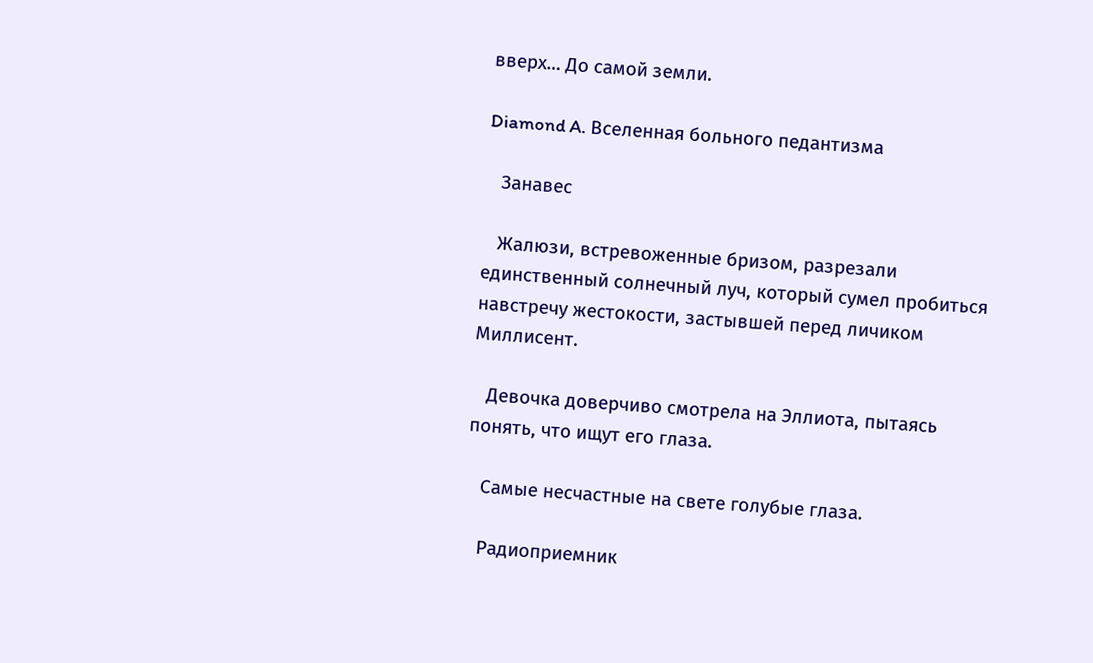вверх… До самой земли.

Diamond A. Вселенная больного педантизма

   Занавес

   Жалюзи, встревоженные бризом, разрезали единственный солнечный луч, который сумел пробиться навстречу жестокости, застывшей перед личиком Миллисент.

   Девочка доверчиво смотрела на Эллиота, пытаясь понять, что ищут его глаза.

   Самые несчастные на свете голубые глаза.

   Радиоприемник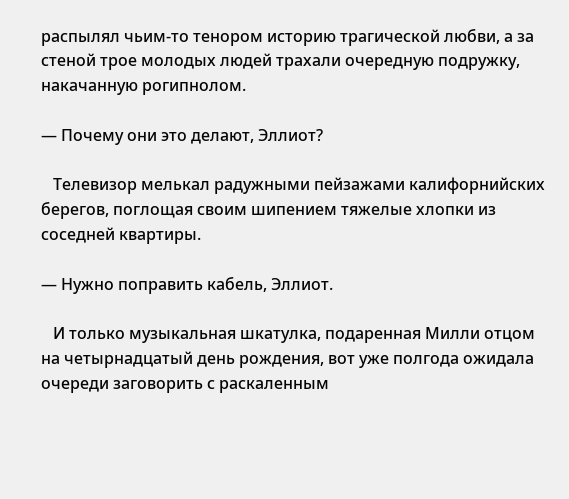распылял чьим‑то тенором историю трагической любви, а за стеной трое молодых людей трахали очередную подружку, накачанную рогипнолом.

— Почему они это делают, Эллиот?

   Телевизор мелькал радужными пейзажами калифорнийских берегов, поглощая своим шипением тяжелые хлопки из соседней квартиры.

— Нужно поправить кабель, Эллиот.

   И только музыкальная шкатулка, подаренная Милли отцом на четырнадцатый день рождения, вот уже полгода ожидала очереди заговорить с раскаленным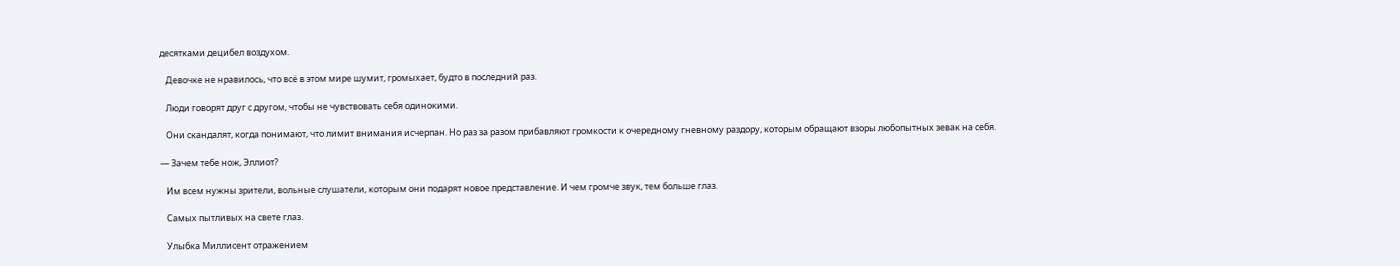десятками децибел воздухом.

   Девочке не нравилось, что всё в этом мире шумит, громыхает, будто в последний раз.

   Люди говорят друг с другом, чтобы не чувствовать себя одинокими.

   Они скандалят, когда понимают, что лимит внимания исчерпан. Но раз за разом прибавляют громкости к очередному гневному раздору, которым обращают взоры любопытных зевак на себя.

— Зачем тебе нож, Эллиот?

   Им всем нужны зрители, вольные слушатели, которым они подарят новое представление. И чем громче звук, тем больше глаз.

   Самых пытливых на свете глаз.

   Улыбка Миллисент отражением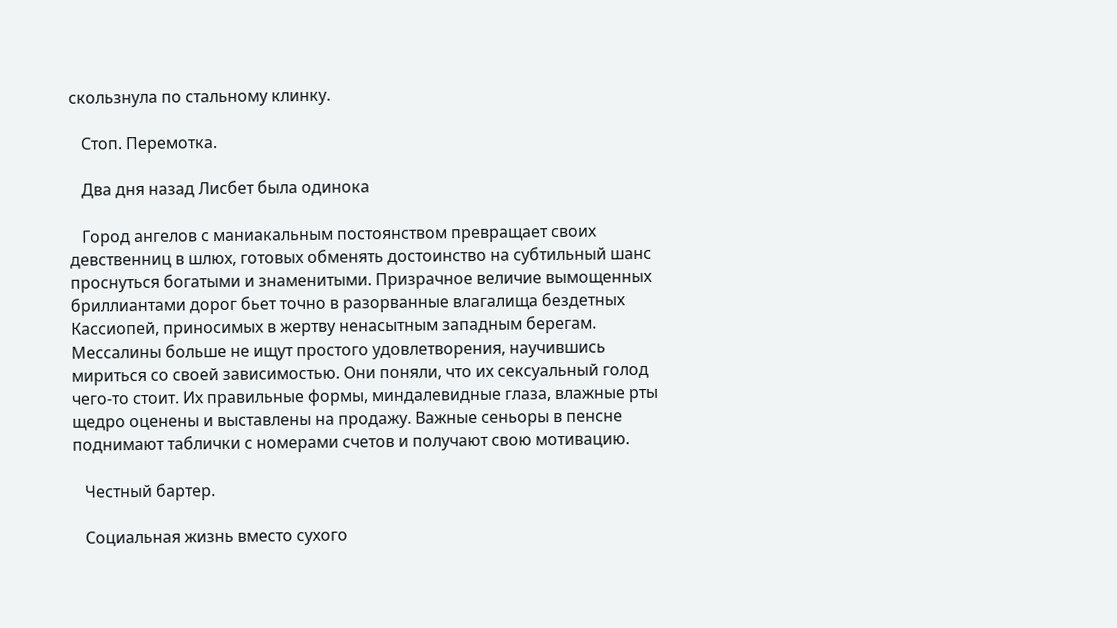скользнула по стальному клинку.

   Стоп. Перемотка.

   Два дня назад Лисбет была одинока

   Город ангелов с маниакальным постоянством превращает своих девственниц в шлюх, готовых обменять достоинство на субтильный шанс проснуться богатыми и знаменитыми. Призрачное величие вымощенных бриллиантами дорог бьет точно в разорванные влагалища бездетных Кассиопей, приносимых в жертву ненасытным западным берегам. Мессалины больше не ищут простого удовлетворения, научившись мириться со своей зависимостью. Они поняли, что их сексуальный голод чего‑то стоит. Их правильные формы, миндалевидные глаза, влажные рты щедро оценены и выставлены на продажу. Важные сеньоры в пенсне поднимают таблички с номерами счетов и получают свою мотивацию.

   Честный бартер.

   Социальная жизнь вместо сухого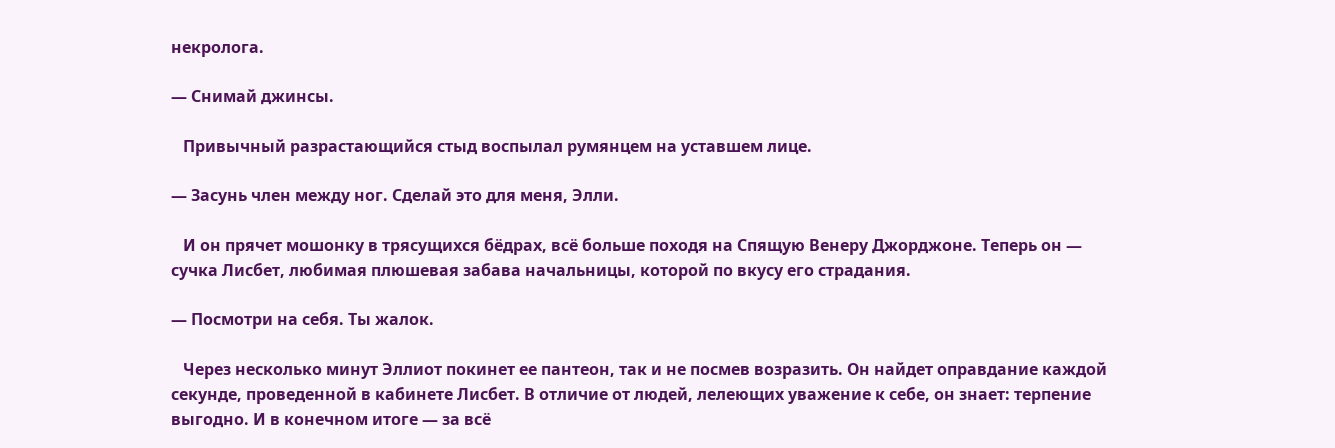некролога.

— Снимай джинсы.

   Привычный разрастающийся стыд воспылал румянцем на уставшем лице.

— Засунь член между ног. Сделай это для меня, Элли.

   И он прячет мошонку в трясущихся бёдрах, всё больше походя на Спящую Венеру Джорджоне. Теперь он — сучка Лисбет, любимая плюшевая забава начальницы, которой по вкусу его страдания.

— Посмотри на себя. Ты жалок.

   Через несколько минут Эллиот покинет ее пантеон, так и не посмев возразить. Он найдет оправдание каждой секунде, проведенной в кабинете Лисбет. В отличие от людей, лелеющих уважение к себе, он знает: терпение выгодно. И в конечном итоге — за всё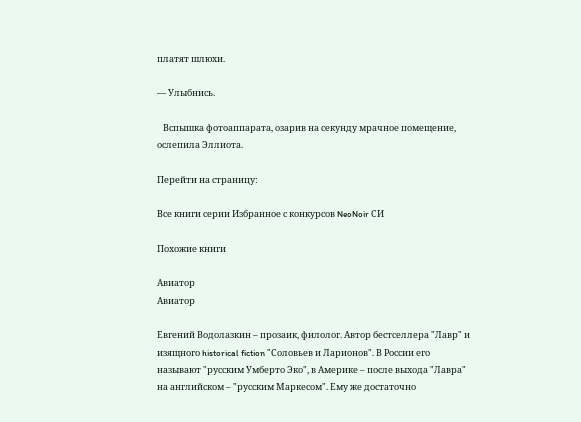платят шлюхи.

— Улыбнись.

   Вспышка фотоаппарата, озарив на секунду мрачное помещение, ослепила Эллиота.

Перейти на страницу:

Все книги серии Избранное с конкурсов NeoNoir СИ

Похожие книги

Авиатор
Авиатор

Евгений Водолазкин – прозаик, филолог. Автор бестселлера "Лавр" и изящного historical fiction "Соловьев и Ларионов". В России его называют "русским Умберто Эко", в Америке – после выхода "Лавра" на английском – "русским Маркесом". Ему же достаточно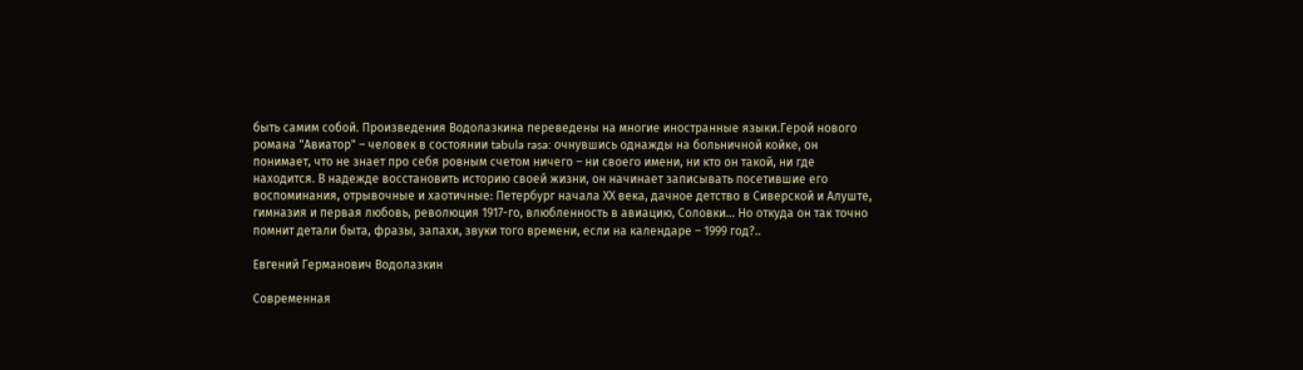быть самим собой. Произведения Водолазкина переведены на многие иностранные языки.Герой нового романа "Авиатор" – человек в состоянии tabula rasa: очнувшись однажды на больничной койке, он понимает, что не знает про себя ровным счетом ничего – ни своего имени, ни кто он такой, ни где находится. В надежде восстановить историю своей жизни, он начинает записывать посетившие его воспоминания, отрывочные и хаотичные: Петербург начала ХХ века, дачное детство в Сиверской и Алуште, гимназия и первая любовь, революция 1917-го, влюбленность в авиацию, Соловки… Но откуда он так точно помнит детали быта, фразы, запахи, звуки того времени, если на календаре – 1999 год?..

Евгений Германович Водолазкин

Современная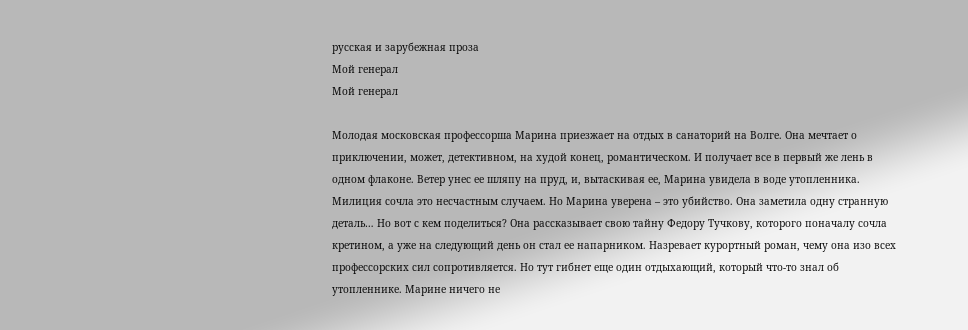русская и зарубежная проза
Мой генерал
Мой генерал

Молодая московская профессорша Марина приезжает на отдых в санаторий на Волге. Она мечтает о приключении, может, детективном, на худой конец, романтическом. И получает все в первый же лень в одном флаконе. Ветер унес ее шляпу на пруд, и, вытаскивая ее, Марина увидела в воде утопленника. Милиция сочла это несчастным случаем. Но Марина уверена – это убийство. Она заметила одну странную деталь… Но вот с кем поделиться? Она рассказывает свою тайну Федору Тучкову, которого поначалу сочла кретином, а уже на следующий день он стал ее напарником. Назревает курортный роман, чему она изо всех профессорских сил сопротивляется. Но тут гибнет еще один отдыхающий, который что-то знал об утопленнике. Марине ничего не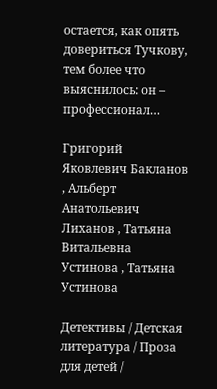остается, как опять довериться Тучкову, тем более что выяснилось: он – профессионал…

Григорий Яковлевич Бакланов , Альберт Анатольевич Лиханов , Татьяна Витальевна Устинова , Татьяна Устинова

Детективы / Детская литература / Проза для детей /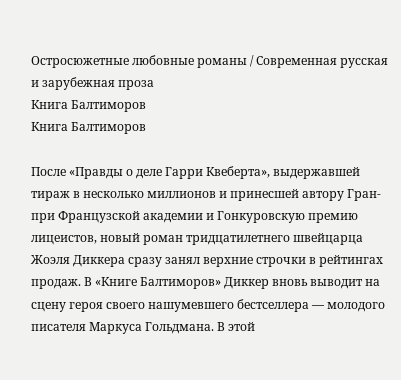Остросюжетные любовные романы / Современная русская и зарубежная проза
Книга Балтиморов
Книга Балтиморов

После «Правды о деле Гарри Квеберта», выдержавшей тираж в несколько миллионов и принесшей автору Гран-при Французской академии и Гонкуровскую премию лицеистов, новый роман тридцатилетнего швейцарца Жоэля Диккера сразу занял верхние строчки в рейтингах продаж. В «Книге Балтиморов» Диккер вновь выводит на сцену героя своего нашумевшего бестселлера — молодого писателя Маркуса Гольдмана. В этой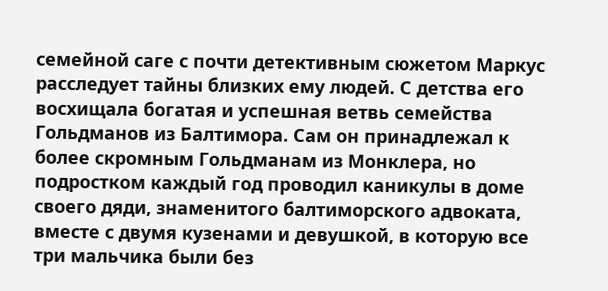семейной саге с почти детективным сюжетом Маркус расследует тайны близких ему людей. С детства его восхищала богатая и успешная ветвь семейства Гольдманов из Балтимора. Сам он принадлежал к более скромным Гольдманам из Монклера, но подростком каждый год проводил каникулы в доме своего дяди, знаменитого балтиморского адвоката, вместе с двумя кузенами и девушкой, в которую все три мальчика были без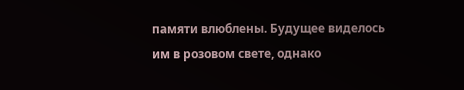памяти влюблены. Будущее виделось им в розовом свете, однако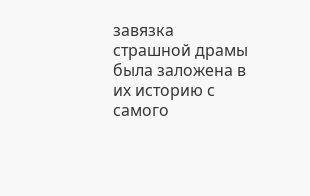завязка страшной драмы была заложена в их историю с самого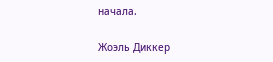начала.

Жоэль Диккер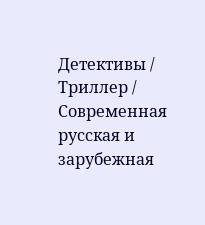Детективы / Триллер / Современная русская и зарубежная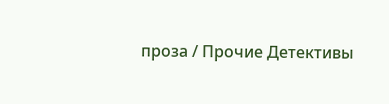проза / Прочие Детективы